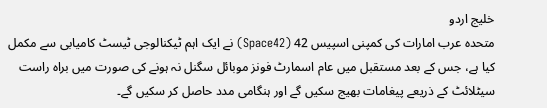خلیج اردو
متحدہ عرب امارات کی کمپنی اسپیس 42 (Space42) نے ایک اہم ٹیکنالوجی ٹیسٹ کامیابی سے مکمل کیا ہے، جس کے بعد مستقبل میں عام اسمارٹ فونز موبائل سگنل نہ ہونے کی صورت میں براہ راست سیٹلائٹ کے ذریعے پیغامات بھیج سکیں گے اور ہنگامی مدد حاصل کر سکیں گے۔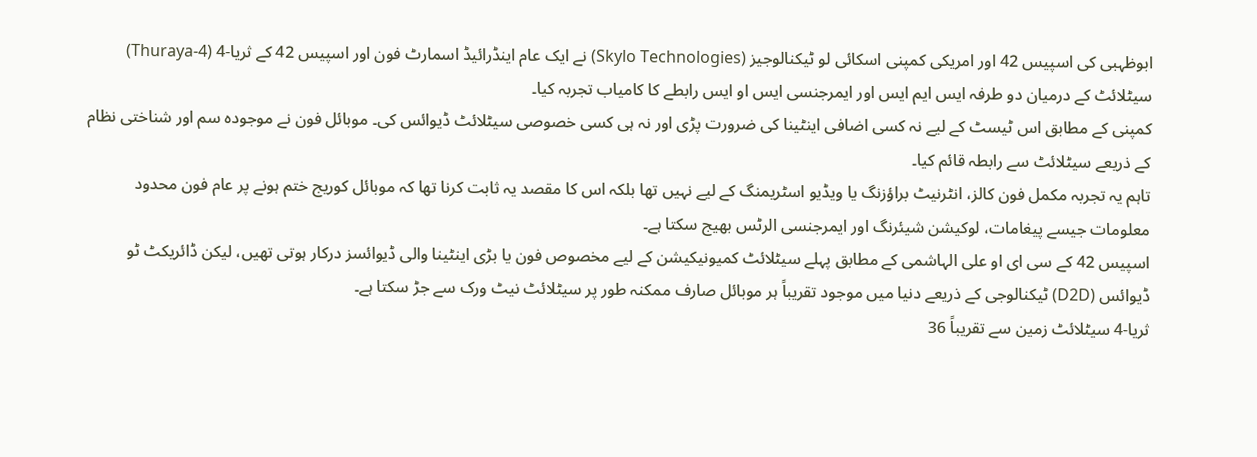ابوظہبی کی اسپیس 42 اور امریکی کمپنی اسکائی لو ٹیکنالوجیز (Skylo Technologies) نے ایک عام اینڈرائیڈ اسمارٹ فون اور اسپیس 42 کے ثریا-4 (Thuraya-4) سیٹلائٹ کے درمیان دو طرفہ ایس ایم ایس اور ایمرجنسی ایس او ایس رابطے کا کامیاب تجربہ کیا۔
کمپنی کے مطابق اس ٹیسٹ کے لیے نہ کسی اضافی اینٹینا کی ضرورت پڑی اور نہ ہی کسی خصوصی سیٹلائٹ ڈیوائس کی۔ موبائل فون نے موجودہ سم اور شناختی نظام کے ذریعے سیٹلائٹ سے رابطہ قائم کیا۔
تاہم یہ تجربہ مکمل فون کالز، انٹرنیٹ براؤزنگ یا ویڈیو اسٹریمنگ کے لیے نہیں تھا بلکہ اس کا مقصد یہ ثابت کرنا تھا کہ موبائل کوریج ختم ہونے پر عام فون محدود معلومات جیسے پیغامات، لوکیشن شیئرنگ اور ایمرجنسی الرٹس بھیج سکتا ہے۔
اسپیس 42 کے سی ای او علی الہاشمی کے مطابق پہلے سیٹلائٹ کمیونیکیشن کے لیے مخصوص فون یا بڑی اینٹینا والی ڈیوائسز درکار ہوتی تھیں، لیکن ڈائریکٹ ٹو ڈیوائس (D2D) ٹیکنالوجی کے ذریعے دنیا میں موجود تقریباً ہر موبائل صارف ممکنہ طور پر سیٹلائٹ نیٹ ورک سے جڑ سکتا ہے۔
ثریا-4 سیٹلائٹ زمین سے تقریباً 36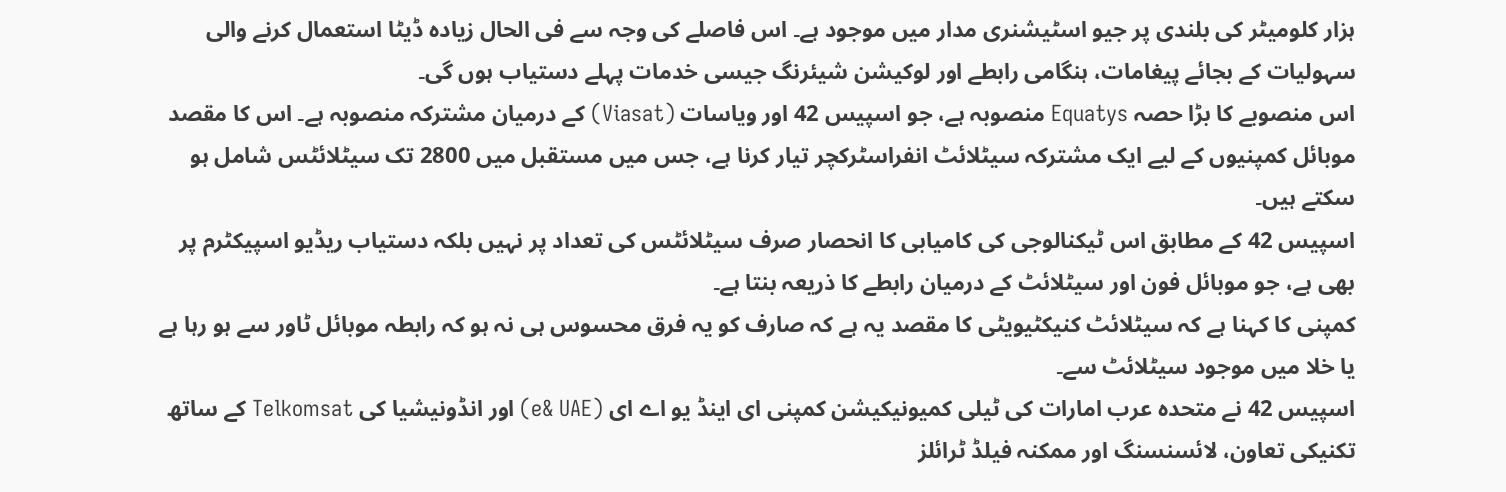ہزار کلومیٹر کی بلندی پر جیو اسٹیشنری مدار میں موجود ہے۔ اس فاصلے کی وجہ سے فی الحال زیادہ ڈیٹا استعمال کرنے والی سہولیات کے بجائے پیغامات، ہنگامی رابطے اور لوکیشن شیئرنگ جیسی خدمات پہلے دستیاب ہوں گی۔
اس منصوبے کا بڑا حصہ Equatys منصوبہ ہے، جو اسپیس 42 اور ویاسات (Viasat) کے درمیان مشترکہ منصوبہ ہے۔ اس کا مقصد موبائل کمپنیوں کے لیے ایک مشترکہ سیٹلائٹ انفراسٹرکچر تیار کرنا ہے، جس میں مستقبل میں 2800 تک سیٹلائٹس شامل ہو سکتے ہیں۔
اسپیس 42 کے مطابق اس ٹیکنالوجی کی کامیابی کا انحصار صرف سیٹلائٹس کی تعداد پر نہیں بلکہ دستیاب ریڈیو اسپیکٹرم پر بھی ہے، جو موبائل فون اور سیٹلائٹ کے درمیان رابطے کا ذریعہ بنتا ہے۔
کمپنی کا کہنا ہے کہ سیٹلائٹ کنیکٹیویٹی کا مقصد یہ ہے کہ صارف کو یہ فرق محسوس ہی نہ ہو کہ رابطہ موبائل ٹاور سے ہو رہا ہے یا خلا میں موجود سیٹلائٹ سے۔
اسپیس 42 نے متحدہ عرب امارات کی ٹیلی کمیونیکیشن کمپنی ای اینڈ یو اے ای (e& UAE) اور انڈونیشیا کی Telkomsat کے ساتھ تکنیکی تعاون، لائسنسنگ اور ممکنہ فیلڈ ٹرائلز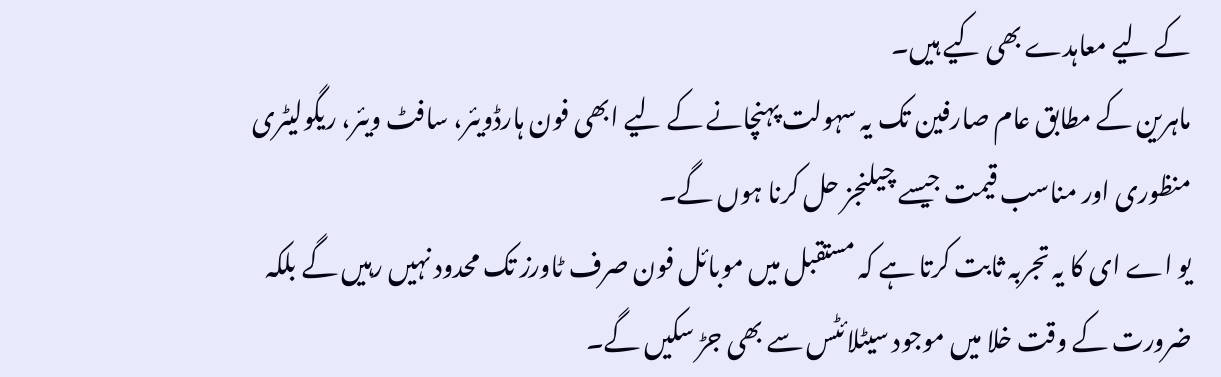کے لیے معاہدے بھی کیے ہیں۔
ماہرین کے مطابق عام صارفین تک یہ سہولت پہنچانے کے لیے ابھی فون ہارڈویئر، سافٹ ویئر، ریگولیٹری منظوری اور مناسب قیمت جیسے چیلنجز حل کرنا ہوں گے۔
یو اے ای کا یہ تجربہ ثابت کرتا ہے کہ مستقبل میں موبائل فون صرف ٹاورز تک محدود نہیں رہیں گے بلکہ ضرورت کے وقت خلا میں موجود سیٹلائٹس سے بھی جڑ سکیں گے۔